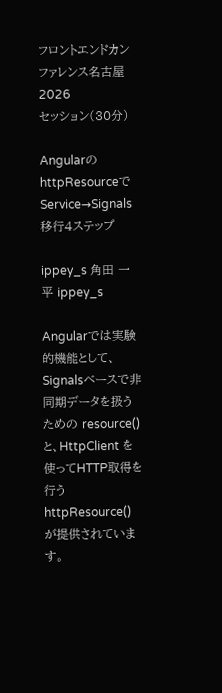フロントエンドカンファレンス名古屋 2026
セッション(30分)

AngularのhttpResourceでService→Signals移行4ステップ

ippey_s 角田 一平 ippey_s

Angularでは実験的機能として、Signalsベースで非同期データを扱うための resource() と、HttpClient を使ってHTTP取得を行う httpResource() が提供されています。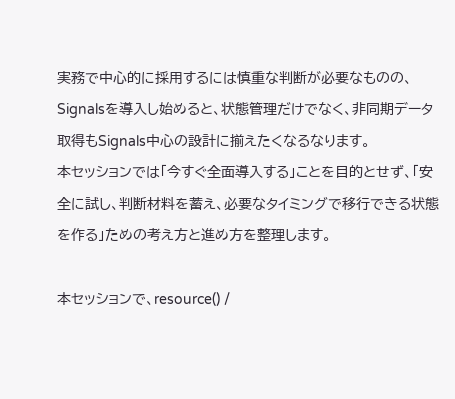実務で中心的に採用するには慎重な判断が必要なものの、Signalsを導入し始めると、状態管理だけでなく、非同期データ取得もSignals中心の設計に揃えたくなるなります。
本セッションでは「今すぐ全面導入する」ことを目的とせず、「安全に試し、判断材料を蓄え、必要なタイミングで移行できる状態を作る」ための考え方と進め方を整理します。

本セッションで、resource() /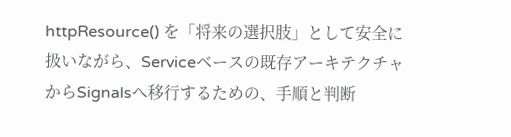httpResource() を「将来の選択肢」として安全に扱いながら、Serviceベースの既存アーキテクチャからSignalsへ移行するための、手順と判断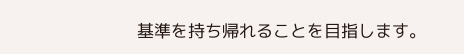基準を持ち帰れることを目指します。